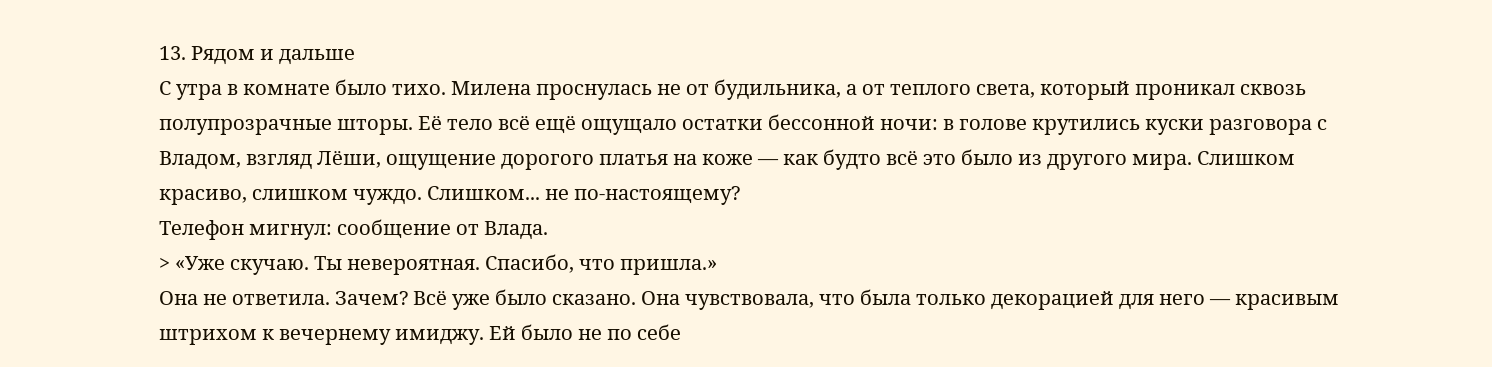13. Рядом и дальше
С утра в комнате было тихо. Милена проснулась не от будильника, а от теплого света, который проникал сквозь полупрозрачные шторы. Её тело всё ещё ощущало остатки бессонной ночи: в голове крутились куски разговора с Владом, взгляд Лёши, ощущение дорогого платья на коже — как будто всё это было из другого мира. Слишком красиво, слишком чуждо. Слишком... не по-настоящему?
Телефон мигнул: сообщение от Влада.
> «Уже скучаю. Ты невероятная. Спасибо, что пришла.»
Она не ответила. Зачем? Всё уже было сказано. Она чувствовала, что была только декорацией для него — красивым штрихом к вечернему имиджу. Ей было не по себе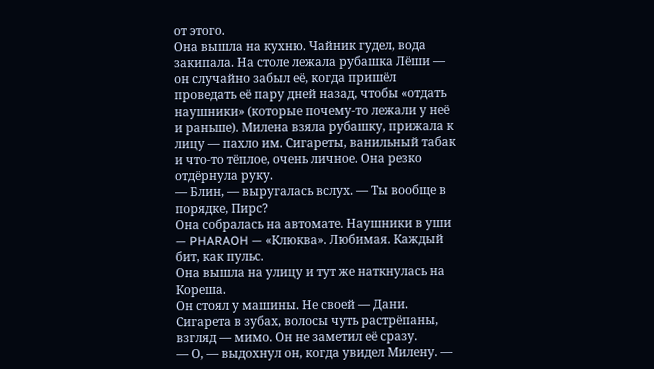от этого.
Она вышла на кухню. Чайник гудел, вода закипала. На столе лежала рубашка Лёши — он случайно забыл её, когда пришёл проведать её пару дней назад, чтобы «отдать наушники» (которые почему-то лежали у неё и раньше). Милена взяла рубашку, прижала к лицу — пахло им. Сигареты, ванильный табак и что-то тёплое, очень личное. Она резко отдёрнула руку.
— Блин, — выругалась вслух. — Ты вообще в порядке, Пирс?
Она собралась на автомате. Наушники в уши — PHARAOH — «Клюква». Любимая. Каждый бит, как пульс.
Она вышла на улицу и тут же наткнулась на Кореша.
Он стоял у машины. Не своей — Дани. Сигарета в зубах, волосы чуть растрёпаны, взгляд — мимо. Он не заметил её сразу.
— О, — выдохнул он, когда увидел Милену. —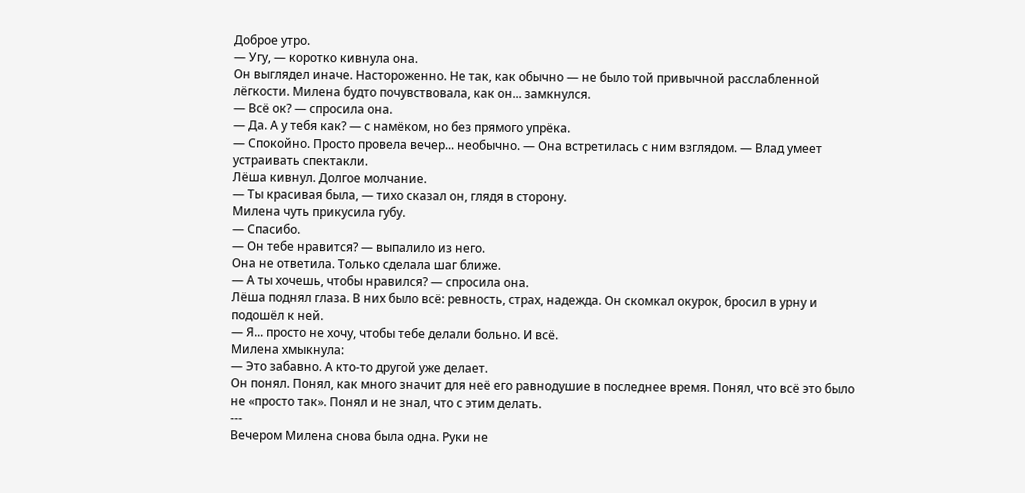Доброе утро.
— Угу, — коротко кивнула она.
Он выглядел иначе. Настороженно. Не так, как обычно — не было той привычной расслабленной лёгкости. Милена будто почувствовала, как он... замкнулся.
— Всё ок? — спросила она.
— Да. А у тебя как? — с намёком, но без прямого упрёка.
— Спокойно. Просто провела вечер... необычно. — Она встретилась с ним взглядом. — Влад умеет устраивать спектакли.
Лёша кивнул. Долгое молчание.
— Ты красивая была, — тихо сказал он, глядя в сторону.
Милена чуть прикусила губу.
— Спасибо.
— Он тебе нравится? — выпалило из него.
Она не ответила. Только сделала шаг ближе.
— А ты хочешь, чтобы нравился? — спросила она.
Лёша поднял глаза. В них было всё: ревность, страх, надежда. Он скомкал окурок, бросил в урну и подошёл к ней.
— Я... просто не хочу, чтобы тебе делали больно. И всё.
Милена хмыкнула:
— Это забавно. А кто-то другой уже делает.
Он понял. Понял, как много значит для неё его равнодушие в последнее время. Понял, что всё это было не «просто так». Понял и не знал, что с этим делать.
---
Вечером Милена снова была одна. Руки не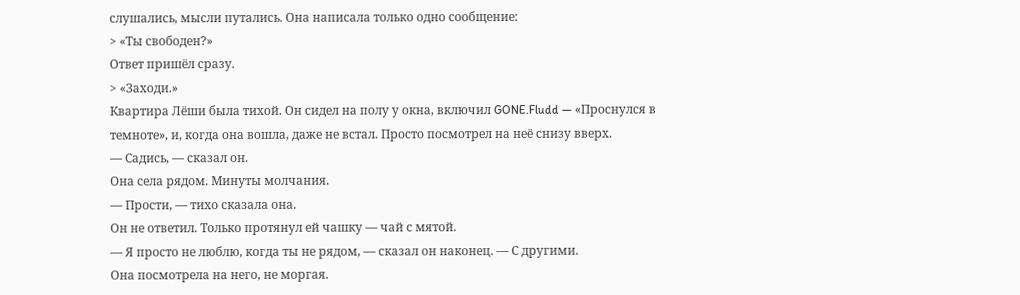слушались, мысли путались. Она написала только одно сообщение:
> «Ты свободен?»
Ответ пришёл сразу.
> «Заходи.»
Квартира Лёши была тихой. Он сидел на полу у окна, включил GONE.Fludd — «Проснулся в темноте», и, когда она вошла, даже не встал. Просто посмотрел на неё снизу вверх.
— Садись, — сказал он.
Она села рядом. Минуты молчания.
— Прости, — тихо сказала она.
Он не ответил. Только протянул ей чашку — чай с мятой.
— Я просто не люблю, когда ты не рядом, — сказал он наконец. — С другими.
Она посмотрела на него, не моргая.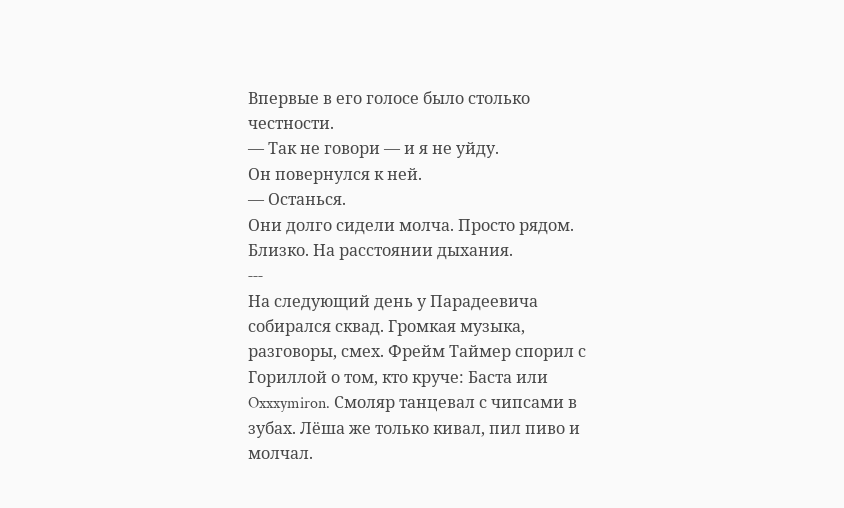Впервые в его голосе было столько честности.
— Так не говори — и я не уйду.
Он повернулся к ней.
— Останься.
Они долго сидели молча. Просто рядом. Близко. На расстоянии дыхания.
---
На следующий день у Парадеевича собирался сквад. Громкая музыка, разговоры, смех. Фрейм Таймер спорил с Гориллой о том, кто круче: Баста или Oxxxymiron. Смоляр танцевал с чипсами в зубах. Лёша же только кивал, пил пиво и молчал.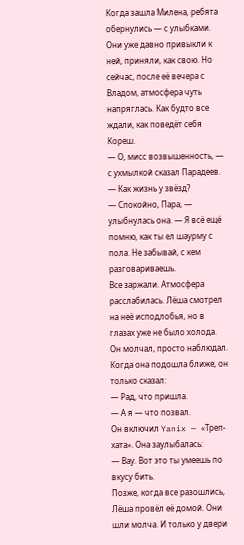Когда зашла Милена, ребята обернулись — с улыбками. Они уже давно привыкли к ней, приняли, как свою. Но сейчас, после её вечера с Владом, атмосфера чуть напряглась. Как будто все ждали, как поведёт себя Кореш.
— О, мисс возвышенность, — с ухмылкой сказал Парадеев. — Как жизнь у звёзд?
— Спокойно, Пара, — улыбнулась она. — Я всё ещё помню, как ты ел шаурму с пола. Не забывай, с кем разговариваешь.
Все заржали. Атмосфера расслабилась. Лёша смотрел на неё исподлобья, но в глазах уже не было холода. Он молчал, просто наблюдал.
Когда она подошла ближе, он только сказал:
— Рад, что пришла.
— А я — что позвал.
Он включил Yanix — «Треп-хата». Она заулыбалась:
— Вау. Вот это ты умеешь по вкусу бить.
Позже, когда все разошлись, Лёша провёл её домой. Они шли молча. И только у двери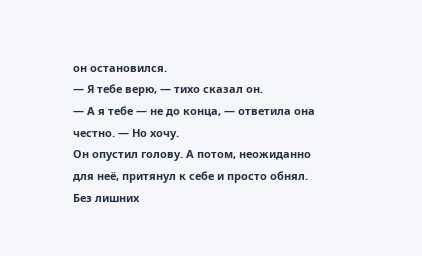он остановился.
— Я тебе верю, — тихо сказал он.
— А я тебе — не до конца, — ответила она честно. — Но хочу.
Он опустил голову. А потом, неожиданно для неё, притянул к себе и просто обнял. Без лишних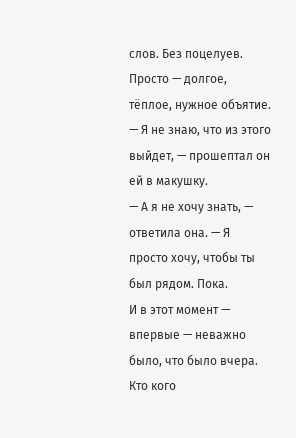слов. Без поцелуев. Просто — долгое, тёплое, нужное объятие.
— Я не знаю, что из этого выйдет, — прошептал он ей в макушку.
— А я не хочу знать, — ответила она. — Я просто хочу, чтобы ты был рядом. Пока.
И в этот момент — впервые — неважно было, что было вчера. Кто кого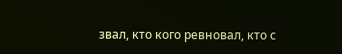звал, кто кого ревновал, кто с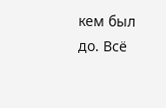кем был до. Всё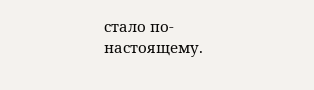стало по-настоящему.